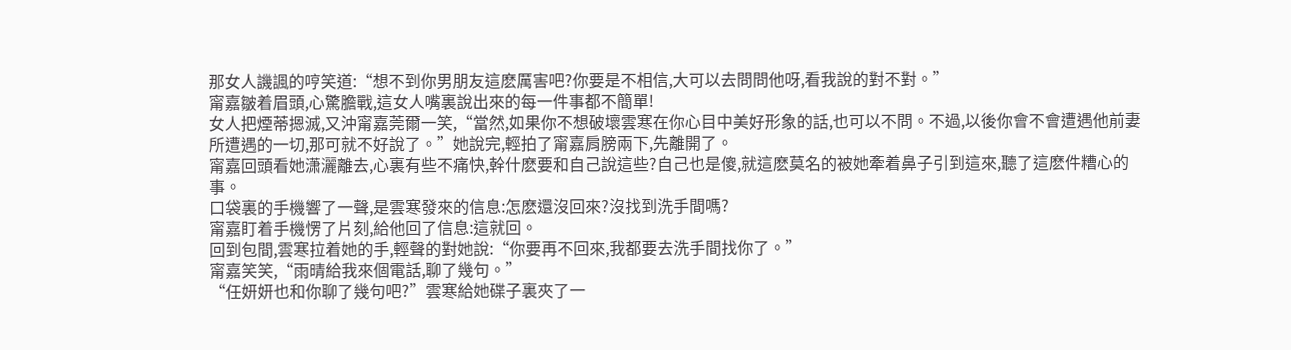那女人譏諷的哼笑道:“想不到你男朋友這麽厲害吧?你要是不相信,大可以去問問他呀,看我說的對不對。”
甯嘉皺着眉頭,心驚膽戰,這女人嘴裏說出來的每一件事都不簡單!
女人把煙蒂摁滅,又沖甯嘉莞爾一笑,“當然,如果你不想破壞雲寒在你心目中美好形象的話,也可以不問。不過,以後你會不會遭遇他前妻所遭遇的一切,那可就不好說了。”她說完,輕拍了甯嘉肩膀兩下,先離開了。
甯嘉回頭看她潇灑離去,心裏有些不痛快,幹什麽要和自己說這些?自己也是傻,就這麽莫名的被她牽着鼻子引到這來,聽了這麽件糟心的事。
口袋裏的手機響了一聲,是雲寒發來的信息:怎麽還沒回來?沒找到洗手間嗎?
甯嘉盯着手機愣了片刻,給他回了信息:這就回。
回到包間,雲寒拉着她的手,輕聲的對她說:“你要再不回來,我都要去洗手間找你了。”
甯嘉笑笑,“雨晴給我來個電話,聊了幾句。”
“任妍妍也和你聊了幾句吧?”雲寒給她碟子裏夾了一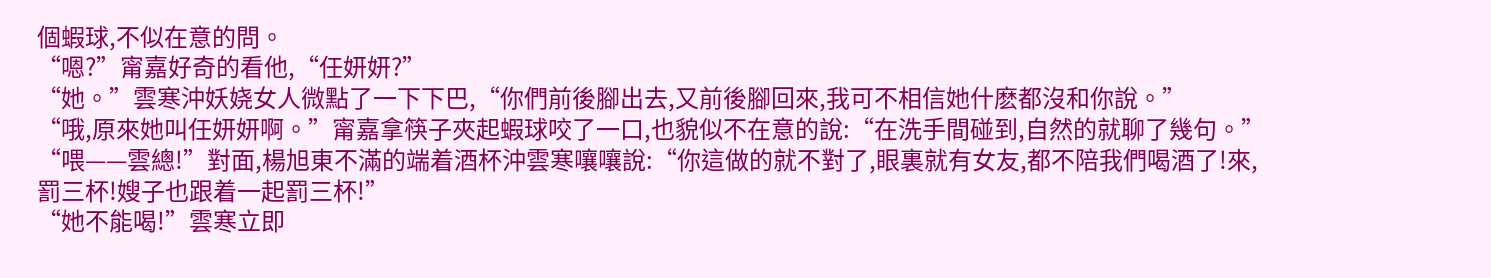個蝦球,不似在意的問。
“嗯?”甯嘉好奇的看他,“任妍妍?”
“她。”雲寒沖妖娆女人微點了一下下巴,“你們前後腳出去,又前後腳回來,我可不相信她什麽都沒和你說。”
“哦,原來她叫任妍妍啊。”甯嘉拿筷子夾起蝦球咬了一口,也貌似不在意的說:“在洗手間碰到,自然的就聊了幾句。”
“喂——雲總!”對面,楊旭東不滿的端着酒杯沖雲寒嚷嚷說:“你這做的就不對了,眼裏就有女友,都不陪我們喝酒了!來,罰三杯!嫂子也跟着一起罰三杯!”
“她不能喝!”雲寒立即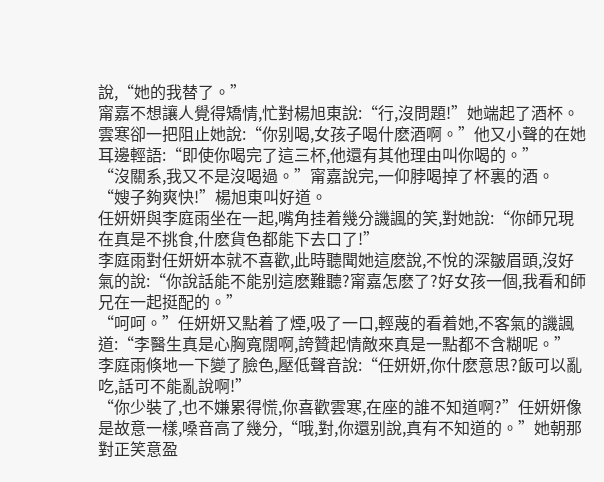說,“她的我替了。”
甯嘉不想讓人覺得矯情,忙對楊旭東說:“行,沒問題!”她端起了酒杯。
雲寒卻一把阻止她說:“你别喝,女孩子喝什麽酒啊。”他又小聲的在她耳邊輕語:“即使你喝完了這三杯,他還有其他理由叫你喝的。”
“沒關系,我又不是沒喝過。”甯嘉說完,一仰脖喝掉了杯裏的酒。
“嫂子夠爽快!”楊旭東叫好道。
任妍妍與李庭雨坐在一起,嘴角挂着幾分譏諷的笑,對她說:“你師兄現在真是不挑食,什麽貨色都能下去口了!”
李庭雨對任妍妍本就不喜歡,此時聽聞她這麽說,不悅的深皺眉頭,沒好氣的說:“你說話能不能别這麽難聽?甯嘉怎麽了?好女孩一個,我看和師兄在一起挺配的。”
“呵呵。”任妍妍又點着了煙,吸了一口,輕蔑的看着她,不客氣的譏諷道:“李醫生真是心胸寬闊啊,誇贊起情敵來真是一點都不含糊呢。”
李庭雨倏地一下變了臉色,壓低聲音說:“任妍妍,你什麽意思?飯可以亂吃,話可不能亂說啊!”
“你少裝了,也不嫌累得慌,你喜歡雲寒,在座的誰不知道啊?”任妍妍像是故意一樣,嗓音高了幾分,“哦,對,你還别說,真有不知道的。”她朝那對正笑意盈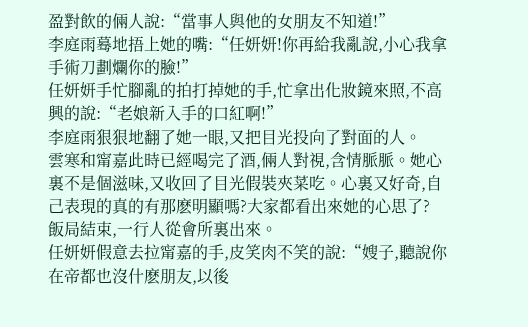盈對飲的倆人說:“當事人與他的女朋友不知道!”
李庭雨蓦地捂上她的嘴:“任妍妍!你再給我亂說,小心我拿手術刀劃爛你的臉!”
任妍妍手忙腳亂的拍打掉她的手,忙拿出化妝鏡來照,不高興的說:“老娘新入手的口紅啊!”
李庭雨狠狠地翻了她一眼,又把目光投向了對面的人。
雲寒和甯嘉此時已經喝完了酒,倆人對視,含情脈脈。她心裏不是個滋味,又收回了目光假裝夾菜吃。心裏又好奇,自己表現的真的有那麽明顯嗎?大家都看出來她的心思了?
飯局結束,一行人從會所裏出來。
任妍妍假意去拉甯嘉的手,皮笑肉不笑的說:“嫂子,聽說你在帝都也沒什麽朋友,以後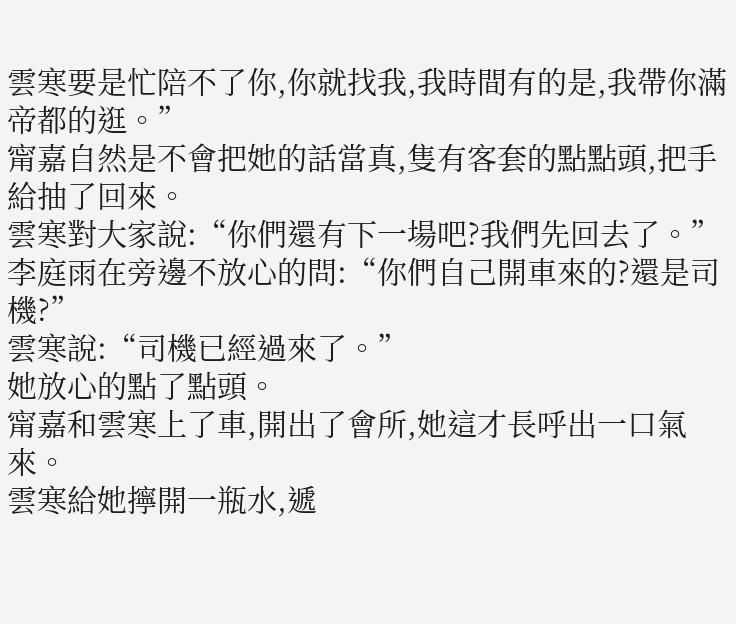雲寒要是忙陪不了你,你就找我,我時間有的是,我帶你滿帝都的逛。”
甯嘉自然是不會把她的話當真,隻有客套的點點頭,把手給抽了回來。
雲寒對大家說:“你們還有下一場吧?我們先回去了。”
李庭雨在旁邊不放心的問:“你們自己開車來的?還是司機?”
雲寒說:“司機已經過來了。”
她放心的點了點頭。
甯嘉和雲寒上了車,開出了會所,她這才長呼出一口氣來。
雲寒給她擰開一瓶水,遞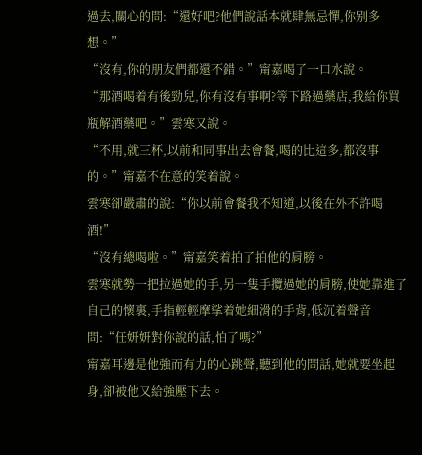過去,關心的問:“還好吧?他們說話本就肆無忌憚,你别多想。”
“沒有,你的朋友們都還不錯。”甯嘉喝了一口水說。
“那酒喝着有後勁兒,你有沒有事啊?等下路過藥店,我給你買瓶解酒藥吧。”雲寒又說。
“不用,就三杯,以前和同事出去會餐,喝的比這多,都沒事的。”甯嘉不在意的笑着說。
雲寒卻嚴肅的說:“你以前會餐我不知道,以後在外不許喝酒!”
“沒有總喝啦。”甯嘉笑着拍了拍他的肩膀。
雲寒就勢一把拉過她的手,另一隻手攬過她的肩膀,使她靠進了自己的懷裏,手指輕輕摩挲着她細滑的手背,低沉着聲音問:“任妍妍對你說的話,怕了嗎?”
甯嘉耳邊是他強而有力的心跳聲,聽到他的問話,她就要坐起身,卻被他又給強壓下去。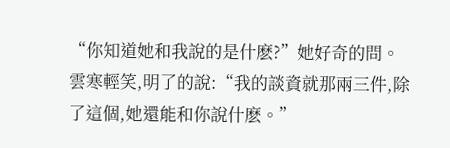“你知道她和我說的是什麽?”她好奇的問。
雲寒輕笑,明了的說:“我的談資就那兩三件,除了這個,她還能和你說什麽。”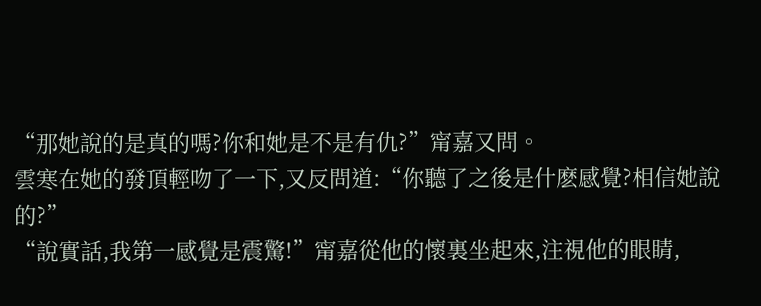“那她說的是真的嗎?你和她是不是有仇?”甯嘉又問。
雲寒在她的發頂輕吻了一下,又反問道:“你聽了之後是什麽感覺?相信她說的?”
“說實話,我第一感覺是震驚!”甯嘉從他的懷裏坐起來,注視他的眼睛,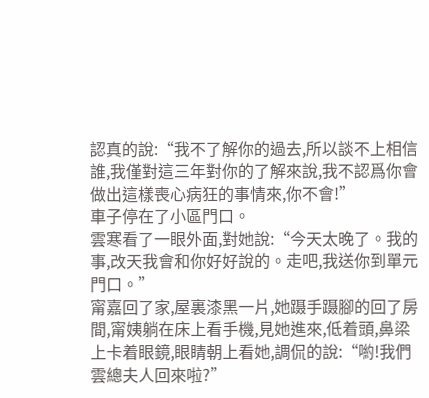認真的說:“我不了解你的過去,所以談不上相信誰,我僅對這三年對你的了解來說,我不認爲你會做出這樣喪心病狂的事情來,你不會!”
車子停在了小區門口。
雲寒看了一眼外面,對她說:“今天太晚了。我的事,改天我會和你好好說的。走吧,我送你到單元門口。”
甯嘉回了家,屋裏漆黑一片,她蹑手蹑腳的回了房間,甯姨躺在床上看手機,見她進來,低着頭,鼻梁上卡着眼鏡,眼睛朝上看她,調侃的說:“喲!我們雲總夫人回來啦?”